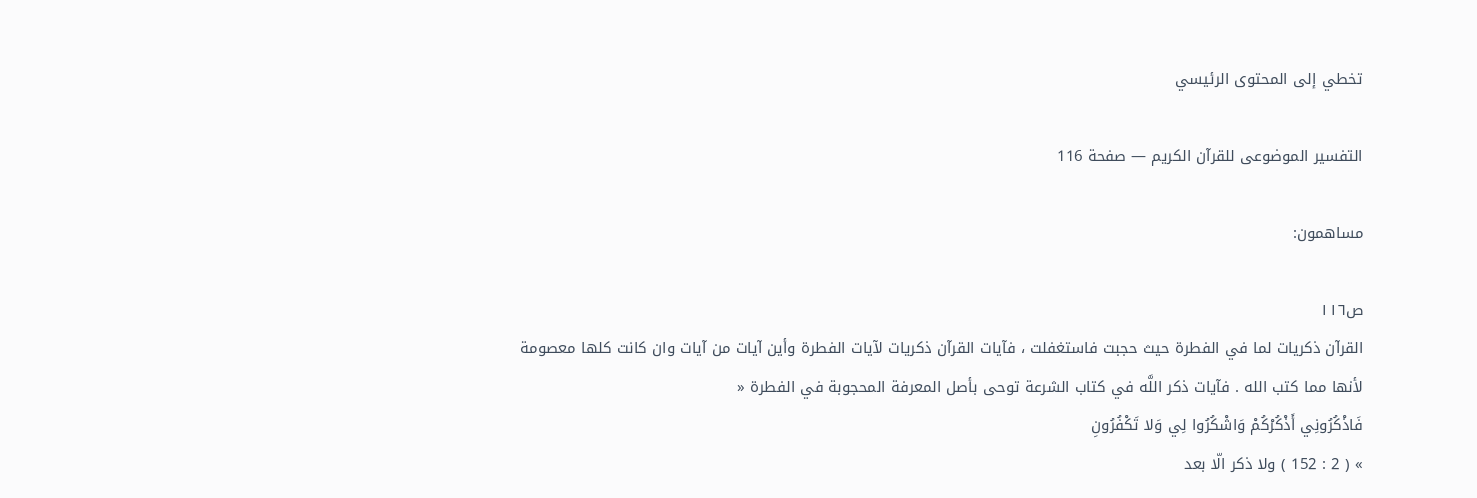تخطي إلى المحتوى الرئيسي

التفسير الموضوعى للقرآن الكريم — صفحة 116

مساهمون:

ص١١٦
القرآن ذكريات لما في الفطرة حيث حجبت فاستغفلت ، فآيات القرآن ذكريات لآيات الفطرة وأين آيات من آيات وان كانت كلها معصومة لأنها مما كتب الله . فآيات ذكر اللَّه في كتاب الشرعة توحى بأصل المعرفة المحجوبة في الفطرة «
فَاذْكُرُونِي أَذْكُرْكُمْ وَاشْكُرُوا لِي وَلا تَكْفُرُونِ
» ( 2 : 152 ) ولا ذكر الّا بعد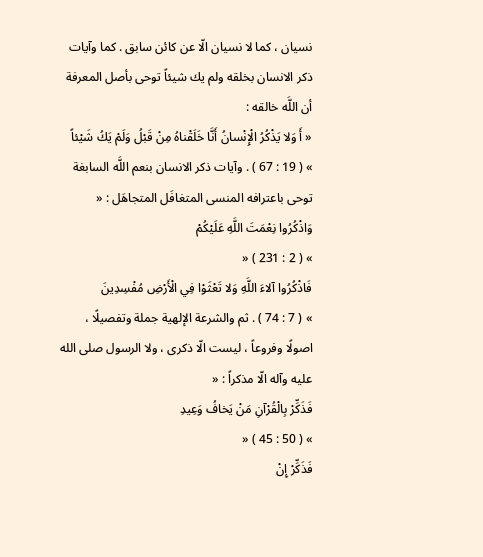نسيان ، كما لا نسيان الّا عن كائن سابق . كما وآيات ذكر الانسان بخلقه ولم يك شيئاً توحى بأصل المعرفة أن اللَّه خالقه :
« أَ وَلا يَذْكُرُ الْإِنْسانُ أَنَّا خَلَقْناهُ مِنْ قَبْلُ وَلَمْ يَكُ شَيْئاً
» ( 19 : 67 ) . وآيات ذكر الانسان بنعم اللَّه السابغة توحى باعترافه المنسى المتغافَل المتجاهَل : «
وَاذْكُرُوا نِعْمَتَ اللَّهِ عَلَيْكُمْ
» ( 2 : 231 ) «
فَاذْكُرُوا آلاءَ اللَّهِ وَلا تَعْثَوْا فِي الْأَرْضِ مُفْسِدِينَ
» ( 7 : 74 ) . ثم والشرعة الإلهية جملة وتفصيلًا ، اصولًا وفروعاً ، ليست الّا ذكرى ، ولا الرسول صلى الله عليه وآله الّا مذكراً : «
فَذَكِّرْ بِالْقُرْآنِ مَنْ يَخافُ وَعِيدِ
» ( 50 : 45 ) «
فَذَكِّرْ إِنْ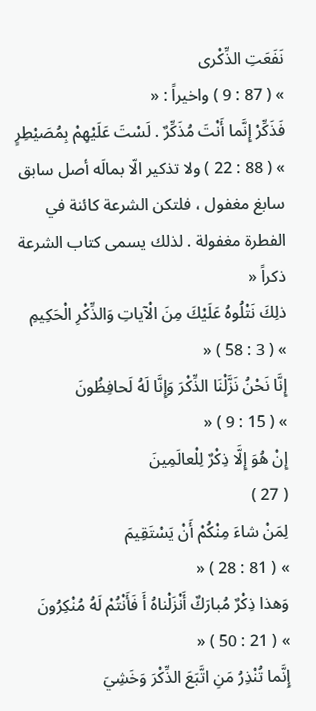نَفَعَتِ الذِّكْرى
» ( 87 : 9 ) واخيراً : «
فَذَكِّرْ إِنَّما أَنْتَ مُذَكِّرٌ . لَسْتَ عَلَيْهِمْ بِمُصَيْطِرٍ
» ( 88 : 22 ) ولا تذكير الّا بمالَه أصل سابق سابغ مغفول ، فلتكن الشرعة كائنة في الفطرة مغفولة . لذلك يسمى كتاب الشرعة ذكراً «
ذلِكَ نَتْلُوهُ عَلَيْكَ مِنَ الْآياتِ وَالذِّكْرِ الْحَكِيمِ
» ( 3 : 58 ) «
إِنَّا نَحْنُ نَزَّلْنَا الذِّكْرَ وَإِنَّا لَهُ لَحافِظُونَ
» ( 15 : 9 ) «
إِنْ هُوَ إِلَّا ذِكْرٌ لِلْعالَمِينَ
( 27 )
لِمَنْ شاءَ مِنْكُمْ أَنْ يَسْتَقِيمَ
» ( 81 : 28 ) «
وَهذا ذِكْرٌ مُبارَكٌ أَنْزَلْناهُ أَ فَأَنْتُمْ لَهُ مُنْكِرُونَ
» ( 21 : 50 ) «
إِنَّما تُنْذِرُ مَنِ اتَّبَعَ الذِّكْرَ وَخَشِيَ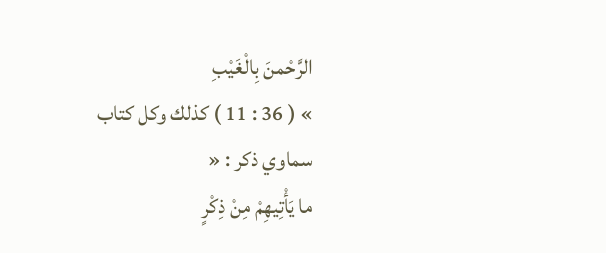الرَّحْمنَ بِالْغَيْبِ
» ( 36 : 11 ) كذلك وكل كتاب سماوي ذكر : «
ما يَأْتِيهِمْ مِنْ ذِكْرٍ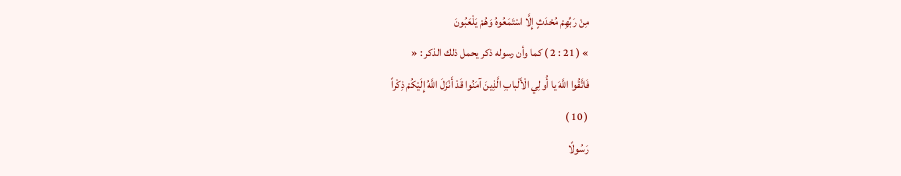مِنْ رَبِّهِمْ مُحْدَثٍ إِلَّا اسْتَمَعُوهُ وَهُمْ يَلْعَبُونَ
» ( 21 : 2 ) كما وأن رسوله ذكر يحمل ذلك الذكر : «
فَاتَّقُوا اللَّهَ يا أُولِي الْأَلْبابِ الَّذِينَ آمَنُوا قَدْ أَنْزَلَ اللَّهُ إِلَيْكُمْ ذِكْراً
( 10 )
رَسُولًا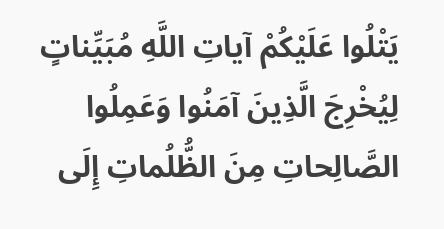يَتْلُوا عَلَيْكُمْ آياتِ اللَّهِ مُبَيِّناتٍ لِيُخْرِجَ الَّذِينَ آمَنُوا وَعَمِلُوا الصَّالِحاتِ مِنَ الظُّلُماتِ إِلَى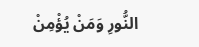النُّورِ وَمَنْ يُؤْمِنْ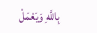بِاللَّهِ وَيَعْمَلْ